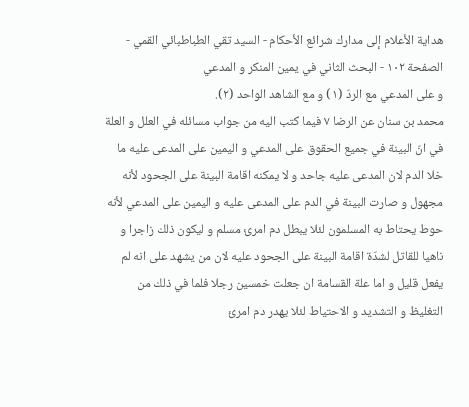هداية الأعلام إلى مدارك شرائع الأحكام - السيد تقي الطباطبائي القمي - الصفحة ١٠٢ - البحث الثاني في يمين المنكر و المدعي
و على المدعي مع الردّ (١) و مع الشاهد الواحد (٢).
محمد بن سنان عن الرضا ٧ فيما كتب اليه من جواب مسائله في العلل و العلة في انّ البينة في جميع الحقوق على المدعي و اليمين على المدعى عليه ما خلا الدم لان المدعى عليه جاحد و لا يمكنه اقامة البينة على الجحود لأنه مجهول و صارت البينة في الدم على المدعى عليه و اليمين على المدعي لأنه حوط يحتاط به المسلمون لئلا يبطل دم امرئ مسلم و ليكون ذلك زاجرا و ناهيا للقاتل لشدّة اقامة البينة على الجحود عليه لان من يشهد على انه لم يفعل قليل و اما علة القسامة ان جعلت خمسين رجلا فلما في ذلك من التغليظ و التشديد و الاحتياط لئلا يهدر دم امرئ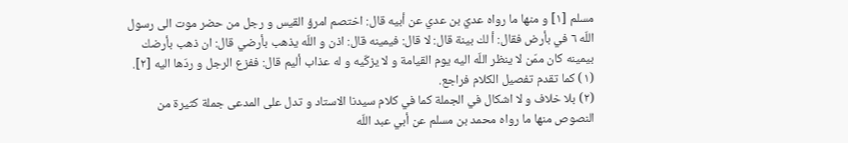مسلم [١] و منها ما رواه عديّ بن عدي عن أبيه قال: اختصم امرؤ القيس و رجل من حضر موت الى رسول اللّه ٦ في بأرض فقال: أ لك بينة قال: لا قال: فيمينه قال: اذن و اللّه يذهب بأرضي قال: ان ذهب بأرضك بيمينه كان ممّن لا ينظر اللّه اليه يوم القيامة و لا يزكّيه و له عذاب أليم قال: ففزع الرجل و ردّها اليه [٢].
(١) كما تقدم تفصيل الكلام فراجع.
(٢) بلا خلاف و لا اشكال في الجملة كما في كلام سيدنا الاستاد و تدل على المدعى جملة كثيرة من النصوص منها ما رواه محمد بن مسلم عن أبي عبد اللّه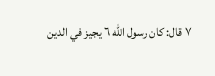٧ قال: كان رسول اللّه ٦ يجيز في الدين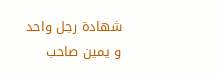شهادة رجل واحد و يمين صاحب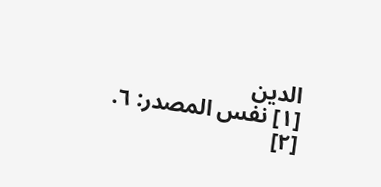الدين
[١] نفس المصدر: ٦.
[٢]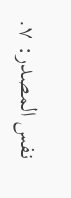نفس المصدر: ٧.